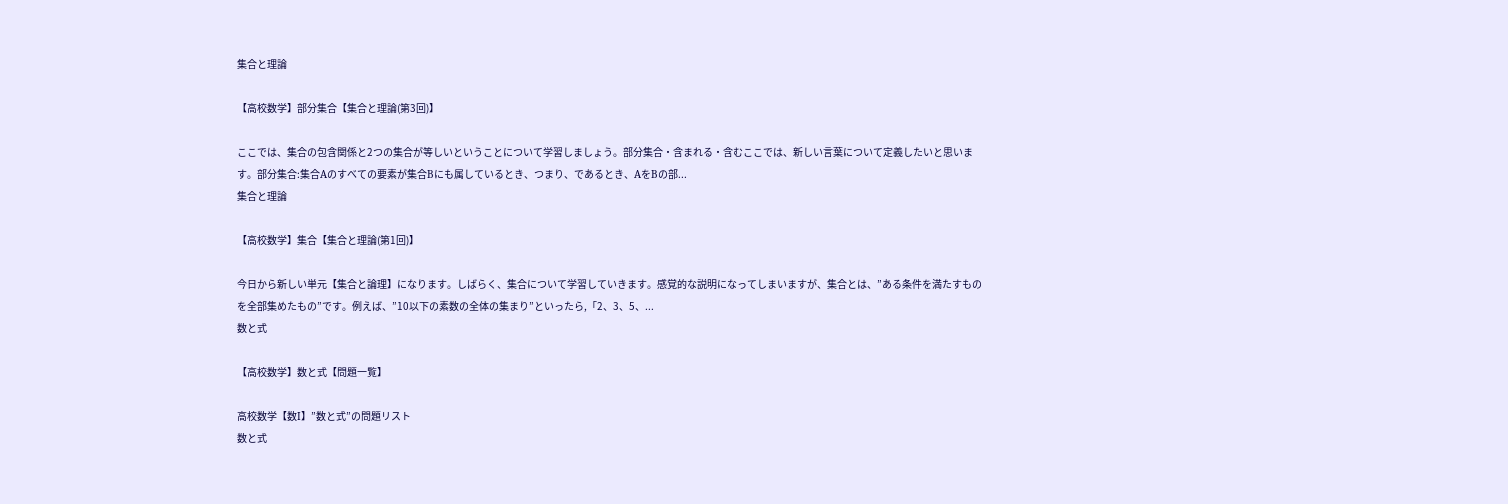集合と理論

【高校数学】部分集合【集合と理論(第3回)】

ここでは、集合の包含関係と2つの集合が等しいということについて学習しましょう。部分集合・含まれる・含むここでは、新しい言葉について定義したいと思います。部分集合:集合Aのすべての要素が集合Bにも属しているとき、つまり、であるとき、AをBの部...
集合と理論

【高校数学】集合【集合と理論(第1回)】

今日から新しい単元【集合と論理】になります。しばらく、集合について学習していきます。感覚的な説明になってしまいますが、集合とは、”ある条件を満たすものを全部集めたもの”です。例えば、”10以下の素数の全体の集まり”といったら,「2、3、5、...
数と式

【高校数学】数と式【問題一覧】

高校数学【数I】”数と式”の問題リスト
数と式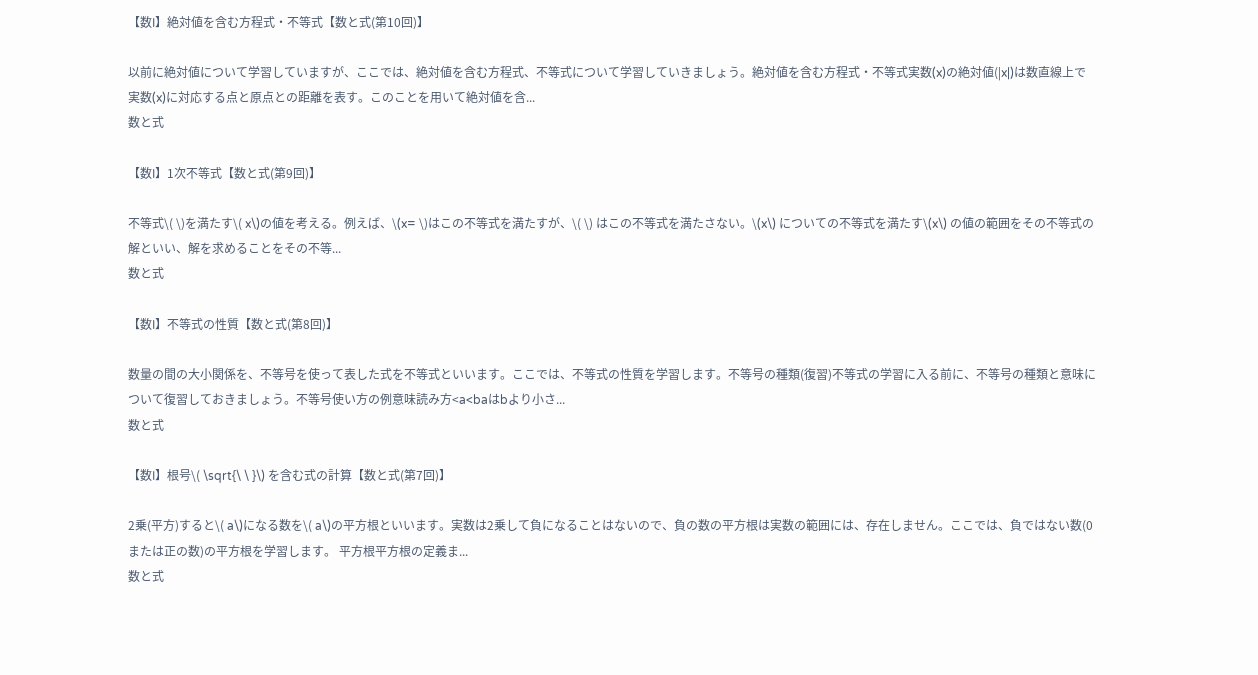【数I】絶対値を含む方程式・不等式【数と式(第10回)】

以前に絶対値について学習していますが、ここでは、絶対値を含む方程式、不等式について学習していきましょう。絶対値を含む方程式・不等式実数(x)の絶対値(|x|)は数直線上で実数(x)に対応する点と原点との距離を表す。このことを用いて絶対値を含...
数と式

【数I】1次不等式【数と式(第9回)】

不等式\( \)を満たす\( x\)の値を考える。例えば、\(x= \)はこの不等式を満たすが、\( \) はこの不等式を満たさない。\(x\) についての不等式を満たす\(x\) の値の範囲をその不等式の解といい、解を求めることをその不等...
数と式

【数I】不等式の性質【数と式(第8回)】

数量の間の大小関係を、不等号を使って表した式を不等式といいます。ここでは、不等式の性質を学習します。不等号の種類(復習)不等式の学習に入る前に、不等号の種類と意味について復習しておきましょう。不等号使い方の例意味読み方<a<baはbより小さ...
数と式

【数I】根号\( \sqrt{\ \ }\) を含む式の計算【数と式(第7回)】

2乗(平方)すると\( a\)になる数を\( a\)の平方根といいます。実数は2乗して負になることはないので、負の数の平方根は実数の範囲には、存在しません。ここでは、負ではない数(0または正の数)の平方根を学習します。 平方根平方根の定義ま...
数と式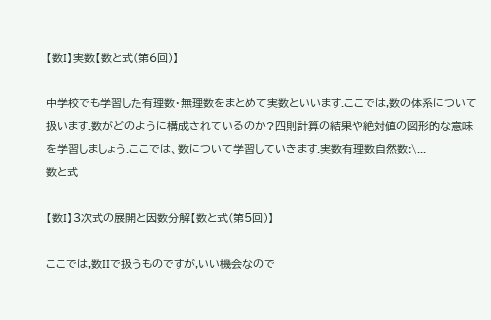【数I】実数【数と式(第6回)】

中学校でも学習した有理数・無理数をまとめて実数といいます.ここでは,数の体系について扱います.数がどのように構成されているのか?四則計算の結果や絶対値の図形的な意味を学習しましょう.ここでは、数について学習していきます.実数有理数自然数:\...
数と式

【数I】3次式の展開と因数分解【数と式(第5回)】

ここでは,数IIで扱うものですが,いい機会なので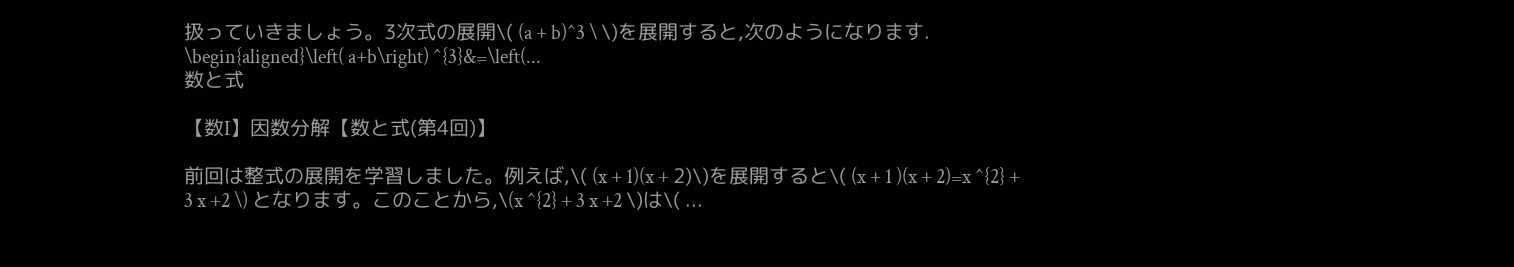扱っていきましょう。3次式の展開\( (a + b)^3 \ \)を展開すると,次のようになります. \begin{aligned}\left( a+b\right) ^{3}&=\left(...
数と式

【数I】因数分解【数と式(第4回)】

前回は整式の展開を学習しました。例えば,\( (x + 1)(x + 2)\)を展開すると\( (x + 1 )(x + 2)=x ^{2} + 3 x +2 \) となります。このことから,\(x ^{2} + 3 x +2 \)は\( ...